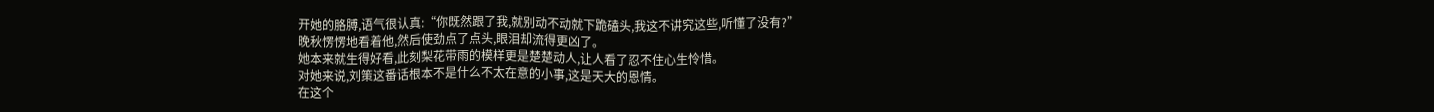开她的胳膊,语气很认真:“你既然跟了我,就别动不动就下跪磕头,我这不讲究这些,听懂了没有?”
晚秋愣愣地看着他,然后使劲点了点头,眼泪却流得更凶了。
她本来就生得好看,此刻梨花带雨的模样更是楚楚动人,让人看了忍不住心生怜惜。
对她来说,刘策这番话根本不是什么不太在意的小事,这是天大的恩情。
在这个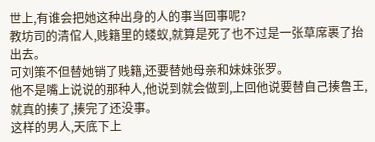世上,有谁会把她这种出身的人的事当回事呢?
教坊司的清倌人,贱籍里的蝼蚁,就算是死了也不过是一张草席裹了抬出去。
可刘策不但替她销了贱籍,还要替她母亲和妹妹张罗。
他不是嘴上说说的那种人,他说到就会做到,上回他说要替自己揍鲁王,就真的揍了,揍完了还没事。
这样的男人,天底下上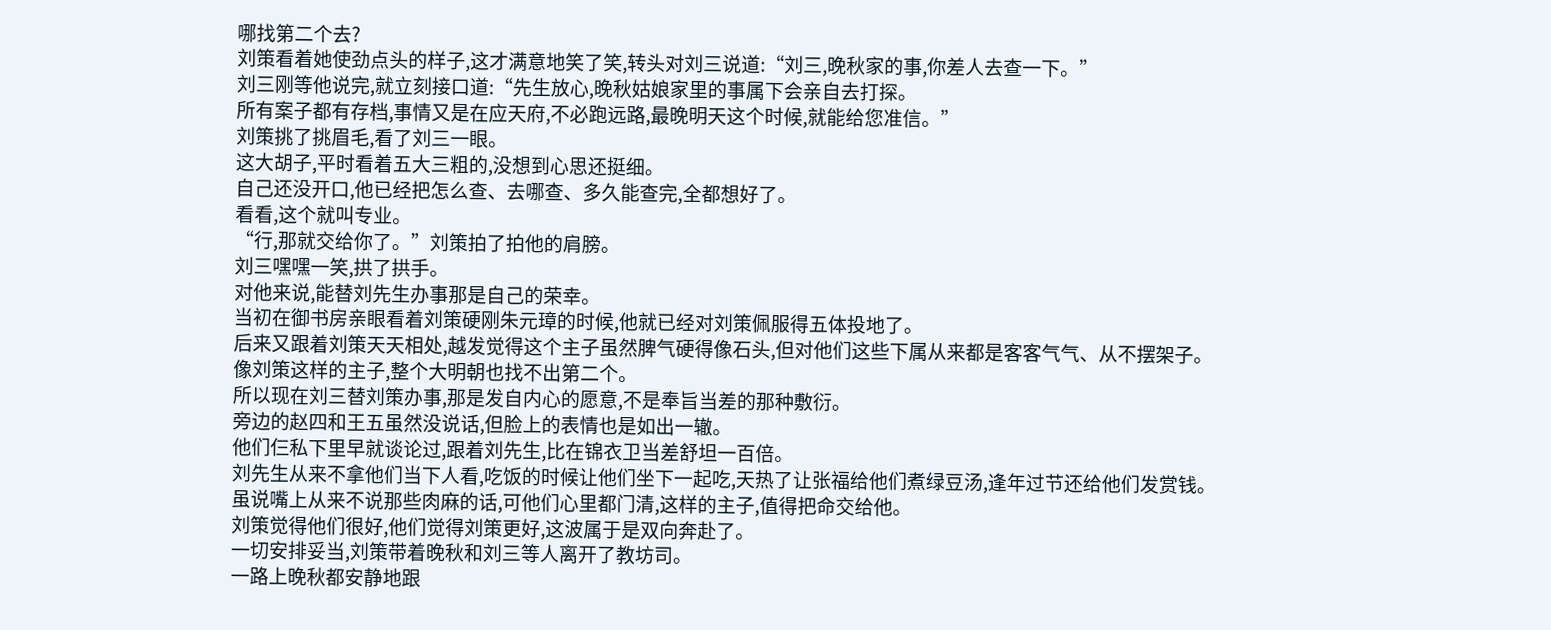哪找第二个去?
刘策看着她使劲点头的样子,这才满意地笑了笑,转头对刘三说道:“刘三,晚秋家的事,你差人去查一下。”
刘三刚等他说完,就立刻接口道:“先生放心,晚秋姑娘家里的事属下会亲自去打探。
所有案子都有存档,事情又是在应天府,不必跑远路,最晚明天这个时候,就能给您准信。”
刘策挑了挑眉毛,看了刘三一眼。
这大胡子,平时看着五大三粗的,没想到心思还挺细。
自己还没开口,他已经把怎么查、去哪查、多久能查完,全都想好了。
看看,这个就叫专业。
“行,那就交给你了。”刘策拍了拍他的肩膀。
刘三嘿嘿一笑,拱了拱手。
对他来说,能替刘先生办事那是自己的荣幸。
当初在御书房亲眼看着刘策硬刚朱元璋的时候,他就已经对刘策佩服得五体投地了。
后来又跟着刘策天天相处,越发觉得这个主子虽然脾气硬得像石头,但对他们这些下属从来都是客客气气、从不摆架子。
像刘策这样的主子,整个大明朝也找不出第二个。
所以现在刘三替刘策办事,那是发自内心的愿意,不是奉旨当差的那种敷衍。
旁边的赵四和王五虽然没说话,但脸上的表情也是如出一辙。
他们仨私下里早就谈论过,跟着刘先生,比在锦衣卫当差舒坦一百倍。
刘先生从来不拿他们当下人看,吃饭的时候让他们坐下一起吃,天热了让张福给他们煮绿豆汤,逢年过节还给他们发赏钱。
虽说嘴上从来不说那些肉麻的话,可他们心里都门清,这样的主子,值得把命交给他。
刘策觉得他们很好,他们觉得刘策更好,这波属于是双向奔赴了。
一切安排妥当,刘策带着晚秋和刘三等人离开了教坊司。
一路上晚秋都安静地跟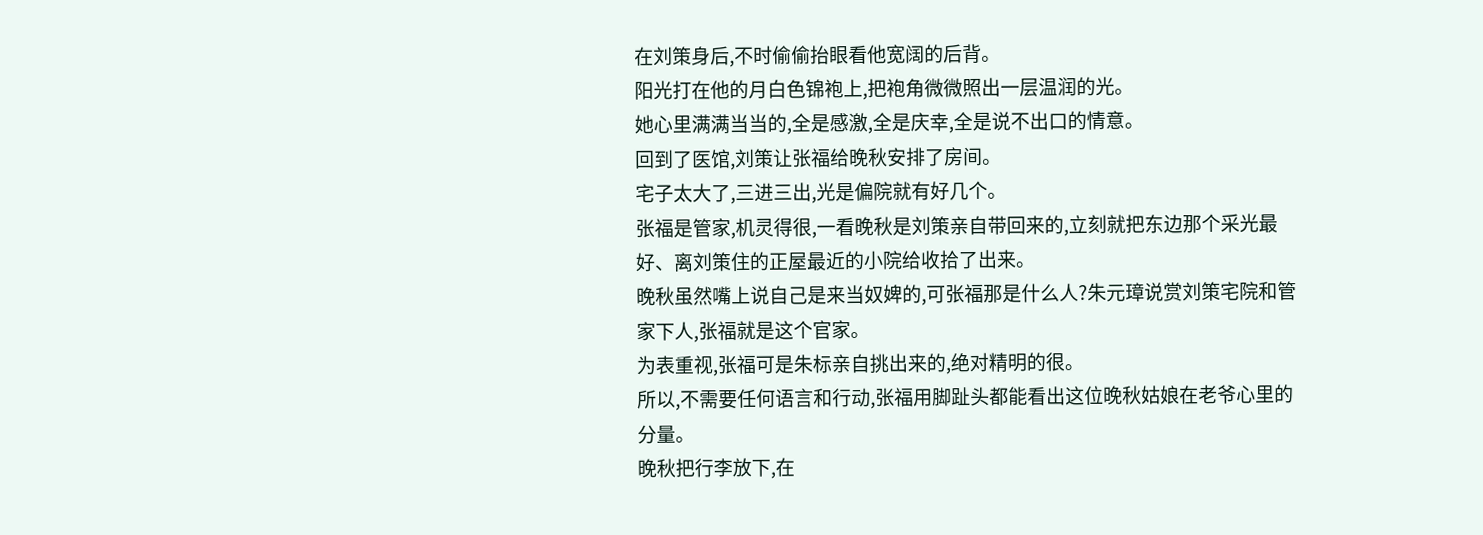在刘策身后,不时偷偷抬眼看他宽阔的后背。
阳光打在他的月白色锦袍上,把袍角微微照出一层温润的光。
她心里满满当当的,全是感激,全是庆幸,全是说不出口的情意。
回到了医馆,刘策让张福给晚秋安排了房间。
宅子太大了,三进三出,光是偏院就有好几个。
张福是管家,机灵得很,一看晚秋是刘策亲自带回来的,立刻就把东边那个采光最好、离刘策住的正屋最近的小院给收拾了出来。
晚秋虽然嘴上说自己是来当奴婢的,可张福那是什么人?朱元璋说赏刘策宅院和管家下人,张福就是这个官家。
为表重视,张福可是朱标亲自挑出来的,绝对精明的很。
所以,不需要任何语言和行动,张福用脚趾头都能看出这位晚秋姑娘在老爷心里的分量。
晚秋把行李放下,在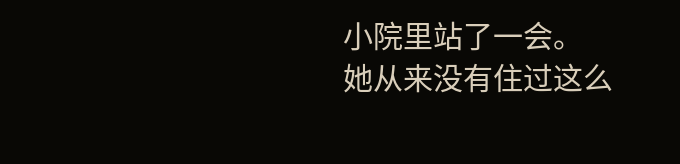小院里站了一会。
她从来没有住过这么